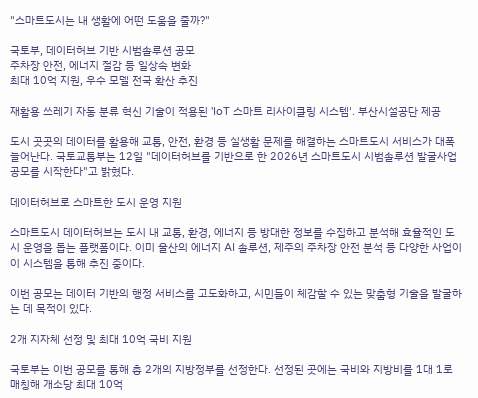"스마트도시는 내 생활에 어떤 도움을 줄까?"

국토부, 데이터허브 기반 시범솔루션 공모
주차장 안전, 에너지 절감 등 일상속 변화
최대 10억 지원, 우수 모델 전국 확산 추진

재활용 쓰레기 자동 분류 혁신 기술이 적용된 'IoT 스마트 리사이클링 시스템'. 부산시설공단 제공

도시 곳곳의 데이터를 활용해 교통, 안전, 환경 등 실생활 문제를 해결하는 스마트도시 서비스가 대폭 늘어난다. 국토교통부는 12일 "데이터허브를 기반으로 한 2026년 스마트도시 시범솔루션 발굴사업 공모를 시작한다"고 밝혔다.

데이터허브로 스마트한 도시 운영 지원

스마트도시 데이터허브는 도시 내 교통, 환경, 에너지 등 방대한 정보를 수집하고 분석해 효율적인 도시 운영을 돕는 플랫폼이다. 이미 울산의 에너지 AI 솔루션, 제주의 주차장 안전 분석 등 다양한 사업이 이 시스템을 통해 추진 중이다.

이번 공모는 데이터 기반의 행정 서비스를 고도화하고, 시민들이 체감할 수 있는 맞춤형 기술을 발굴하는 데 목적이 있다.

2개 지자체 선정 및 최대 10억 국비 지원

국토부는 이번 공모를 통해 총 2개의 지방정부를 선정한다. 선정된 곳에는 국비와 지방비를 1대 1로 매칭해 개소당 최대 10억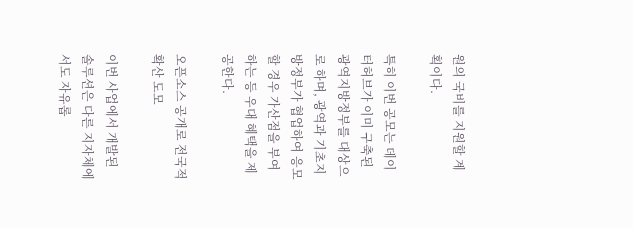원의 국비를 지원할 계획이다.

특히 이번 공모는 데이터허브가 이미 구축된 광역지방정부를 대상으로 하며, 광역과 기초지방정부가 협업하여 응모할 경우 가산점을 부여하는 등 우대 혜택을 제공한다.

오픈소스 공개로 전국적 확산 도모

이번 사업에서 개발된 솔루션은 다른 지자체에서도 자유롭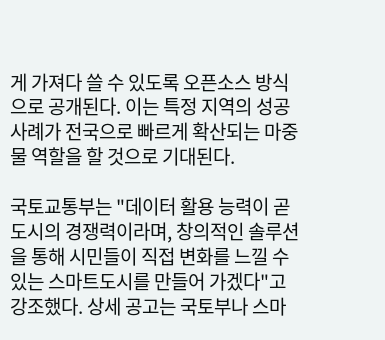게 가져다 쓸 수 있도록 오픈소스 방식으로 공개된다. 이는 특정 지역의 성공 사례가 전국으로 빠르게 확산되는 마중물 역할을 할 것으로 기대된다.

국토교통부는 "데이터 활용 능력이 곧 도시의 경쟁력이라며, 창의적인 솔루션을 통해 시민들이 직접 변화를 느낄 수 있는 스마트도시를 만들어 가겠다"고 강조했다. 상세 공고는 국토부나 스마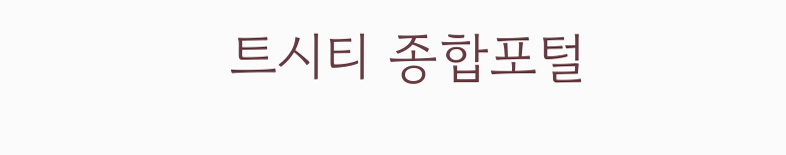트시티 종합포털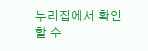누리집에서 확인할 수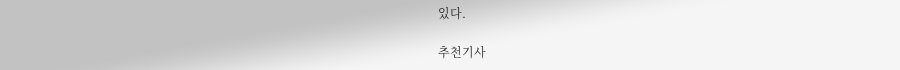있다.

추천기사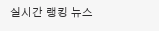실시간 랭킹 뉴스